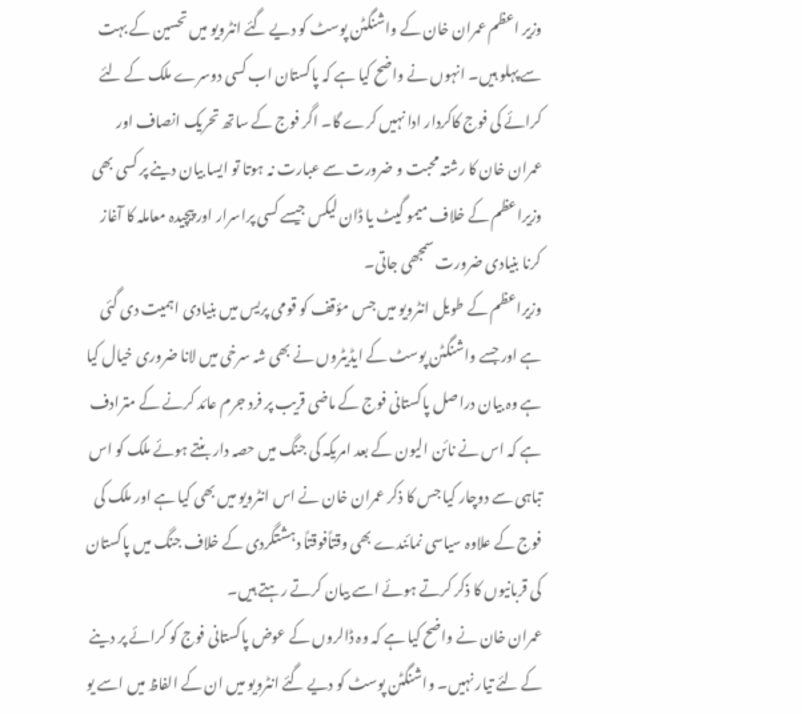وزیر اعظم عمران خان کے واشنگٹن پوسٹ کو دیے گئے انٹرویو میں تحسین کے بہت سے پہلو ہیں۔ انہوں نے واضح کیا ہے کہ پاکستان اب کسی دوسرے ملک کے لئے کرائے کی فوج کاکردار ادا نہیں کرے گا۔ اگر فوج کے ساتھ تحریک انصاف اور عمران خان کا رشتہ محبت و ضرورت سے عبارت نہ ہوتا تو ایسا بیان دینے پر کسی بھی وزیراعظم کے خلاف میمو گیٹ یا ڈان لیکس جیسے کسی پراسرار اور پیچیدہ معاملہ کا آغاز کرنا بنیادی ضرورت سمجھی جاتی۔
وزیراعظم کے طویل انٹرویو میں جس مؤقف کو قومی پریس میں بنیادی اہمیت دی گئی ہے اور جسے واشنگٹن پوسٹ کے ایڈیٹروں نے بھی شہ سرخی میں لانا ضروری خیال کیا ہے وہ بیان دراصل پاکستانی فوج کے ماضی قریب پر فرد جرم عائد کرنے کے مترادف ہے کہ اس نے نائن الیون کے بعد امریکہ کی جنگ میں حصہ دار بنتے ہوئے ملک کو اس تباہی سے دوچار کیا جس کا ذکر عمران خان نے اس انٹرویو میں بھی کیا ہے اور ملک کی فوج کے علاوہ سیاسی نمائندے بھی وقتاًفوقتاً دہشتگردی کے خلاف جنگ میں پاکستان کی قربانیوں کا ذکر کرتے ہوئے اسے بیان کرتے رہتے ہیں۔
عمران خان نے واضح کیا ہے کہ وہ ڈالروں کے عوض پاکستانی فوج کو کرائے پر دینے کے لئے تیار نہیں۔ واشنگٹن پوسٹ کو دیے گئے انٹرویو میں ان کے الفاظ میں اسے یو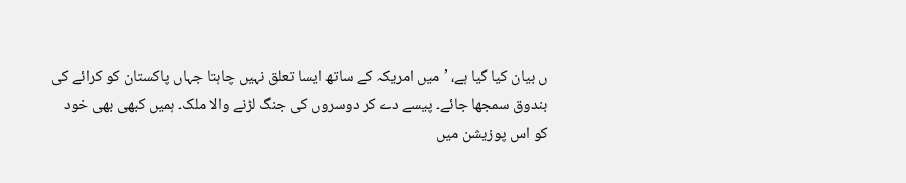ں بیان کیا گیا ہے، ’میں امریکہ کے ساتھ ایسا تعلق نہیں چاہتا جہاں پاکستان کو کرائے کی بندوق سمجھا جائے۔ پیسے دے کر دوسروں کی جنگ لڑنے والا ملک۔ ہمیں کبھی بھی خود کو اس پوزیشن میں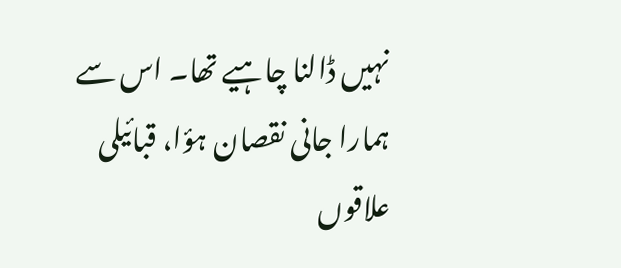نہیں ڈالنا چاہیے تھا۔ اس سے ہمارا جانی نقصان ہؤا، قبائیلی علاقوں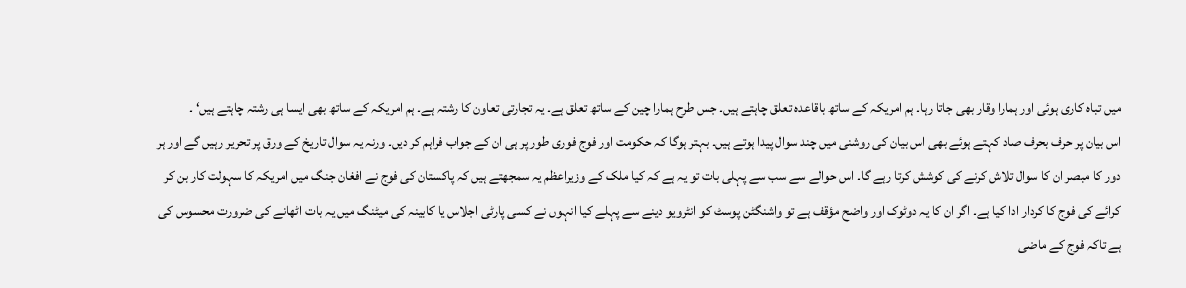میں تباہ کاری ہوئی اور ہمارا وقار بھی جاتا رہا۔ ہم امریکہ کے ساتھ باقاعدہ تعلق چاہتے ہیں۔ جس طرح ہمارا چین کے ساتھ تعلق ہے۔ یہ تجارتی تعاون کا رشتہ ہے۔ ہم امریکہ کے ساتھ بھی ایسا ہی رشتہ چاہتے ہیں‘ ۔
اس بیان پر حرف بحرف صاد کہتے ہوئے بھی اس بیان کی روشنی میں چند سوال پیدا ہوتے ہیں۔ بہتر ہوگا کہ حکومت اور فوج فوری طور پر ہی ان کے جواب فراہم کر دیں۔ ورنہ یہ سوال تاریخ کے ورق پر تحریر رہیں گے اور ہر دور کا مبصر ان کا سوال تلاش کرنے کی کوشش کرتا رہے گا۔ اس حوالے سے سب سے پہلی بات تو یہ ہے کہ کیا ملک کے وزیراعظم یہ سمجھتے ہیں کہ پاکستان کی فوج نے افغان جنگ میں امریکہ کا سہولت کار بن کر کرائے کی فوج کا کردار ادا کیا ہے۔ اگر ان کا یہ دوٹوک اور واضح مؤقف ہے تو واشنگٹن پوسٹ کو انٹرویو دینے سے پہلے کیا انہوں نے کسی پارٹی اجلاس یا کابینہ کی میٹنگ میں یہ بات اٹھانے کی ضرورت محسوس کی ہے تاکہ فوج کے ماضی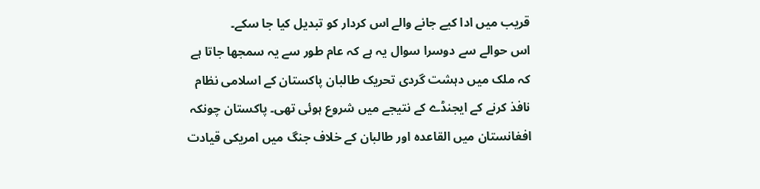قریب میں ادا کیے جانے والے اس کردار کو تبدیل کیا جا سکے۔
اس حوالے سے دوسرا سوال یہ ہے کہ عام طور سے یہ سمجھا جاتا ہے کہ ملک میں دہشت گردی تحریک طالبان پاکستان کے اسلامی نظام نافذ کرنے کے ایجنڈے کے نتیجے میں شروع ہوئی تھی۔ پاکستان چونکہ افغانستان میں القاعدہ اور طالبان کے خلاف جنگ میں امریکی قیادت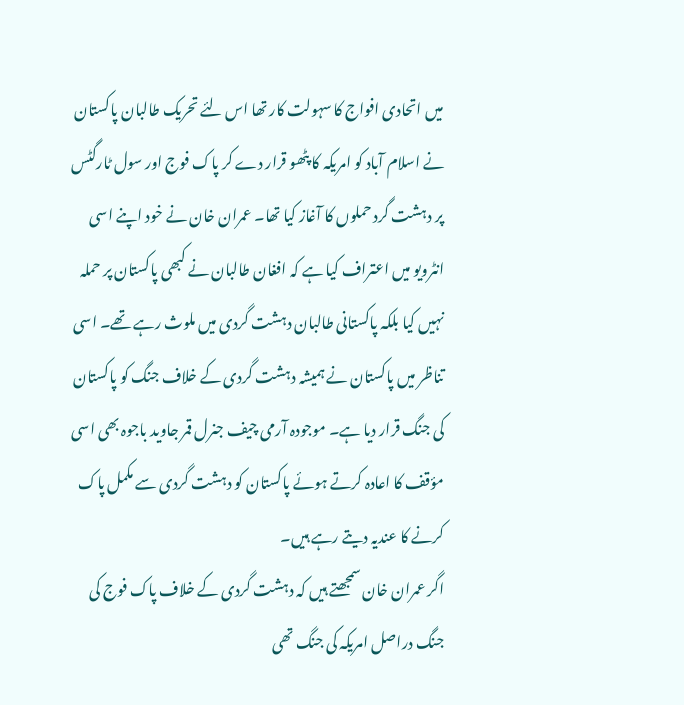میں اتحادی افواج کا سہولت کار تھا اس لئے تحریک طالبان پاکستان نے اسلام آباد کو امریکہ کا پٹھو قرار دے کر پاک فوج اور سول ٹارگٹس پر دہشت گرد حملوں کا آغاز کیا تھا۔ عمران خان نے خود اپنے اسی انٹرویو میں اعتراف کیا ہے کہ افغان طالبان نے کبھی پاکستان پر حملہ نہیں کیا بلکہ پاکستانی طالبان دہشت گردی میں ملوث رہے تھے۔ اسی تناظر میں پاکستان نے ہمیشہ دہشت گردی کے خلاف جنگ کو پاکستان کی جنگ قرار دیا ہے۔ موجودہ آرمی چیف جنرل قمر جاوید باجوہ بھی اسی مؤقف کا اعادہ کرتے ہوئے پاکستان کو دہشت گردی سے مکمل پاک کرنے کا عندیہ دیتے رہے ہیں۔
اگر عمران خان سمجھتے ہیں کہ دہشت گردی کے خلاف پاک فوج کی جنگ دراصل امریکہ کی جنگ تھی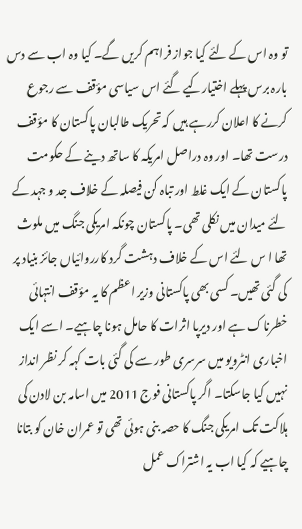تو وہ اس کے لئے کیا جواز فراہم کریں گے۔ کیا وہ اب سے دس بارہ برس پہلے اختیارکیے گئے اس سیاسی مؤقف سے رجوع کرنے کا اعلان کررہے ہیں کہ تحریک طالبان پاکستان کا مؤقف درست تھا۔ اور وہ دراصل امریکہ کا ساتھ دینے کے حکومت پاکستان کے ایک غلط اور تباہ کن فیصلہ کے خلاف جد و جہد کے لئے میدان میں نکلی تھی۔ پاکستان چونکہ امریکی جنگ میں ملوث تھا ا س لئے اس کے خلاف دہشت گرد کارروائیاں جائز بنیاد پر کی گئی تھیں۔ کسی بھی پاکستانی وزیر اعظم کا یہ مؤقف انتہائی خطرناک ہے اور دیرپا اثرات کا حامل ہونا چاہیے۔ اسے ایک اخباری انٹرویو میں سرسری طور سے کی گئی بات کہہ کر نظر انداز نہیں کیا جاسکتا۔ اگر پاکستانی فوج 2011 میں اسامہ بن لادن کی ہلاکت تک امریکی جنگ کا حصہ بنی ہوئی تھی تو عمران خان کو بتانا چاہیے کہ کیا اب یہ اشتراک عمل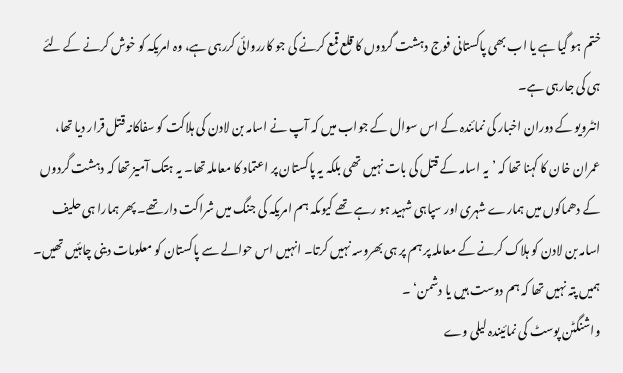ختم ہو گیا ہے یا اب بھی پاکستانی فوج دہشت گردوں کا قلع قمع کرنے کی جو کارروائی کررہی ہے، وہ امریکہ کو خوش کرنے کے لئے ہی کی جارہی ہے۔
انٹرویو کے دوران اخبار کی نمائندہ کے اس سوال کے جواب میں کہ آپ نے اسامہ بن لادن کی ہلاکت کو سفاکانہ قتل قرار دیا تھا، عمران خان کا کہنا تھا کہ ’یہ اسامہ کے قتل کی بات نہیں تھی بلکہ یہ پاکستان پر اعتماد کا معاملہ تھا۔ یہ ہتک آمیز تھا کہ دہشت گردوں کے دھماکوں میں ہمارے شہری اور سپاہی شہید ہو رہے تھے کیوںکہ ہم امریکہ کی جنگ میں شراکت دار تھے۔ پھر ہمارا ہی حلیف اسامہ بن لادن کو ہلاک کرنے کے معاملہ پر ہم پر ہی بھروسہ نہیں کرتا۔ انہیں اس حوالے سے پاکستان کو معلومات دینی چاہئیں تھیں۔ ہمیں پتہ نہیں تھا کہ ہم دوست ہیں یا دشمن‘ ۔
واشنگٹن پوسٹ کی نمائیندہ لیلی وے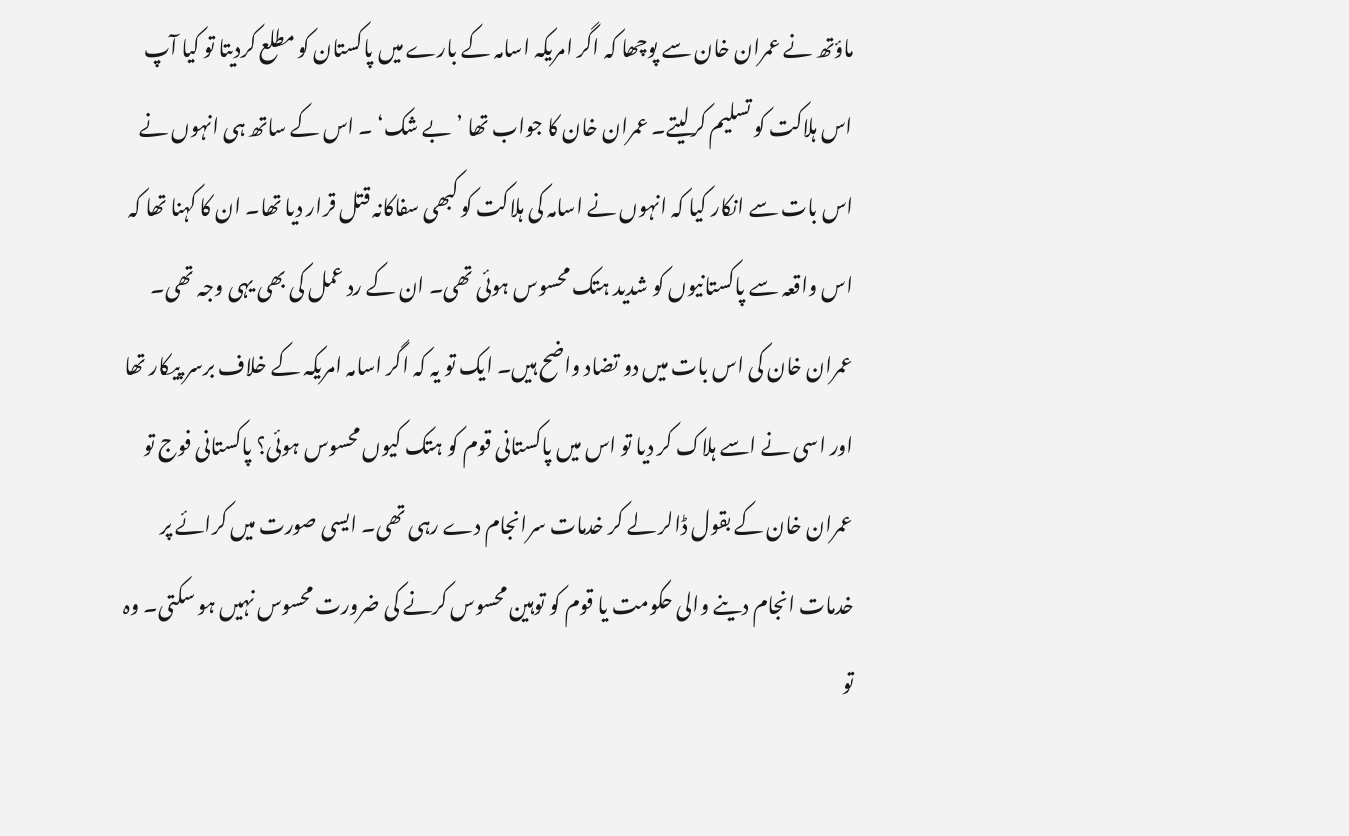ماؤتھ نے عمران خان سے پوچھا کہ اگر امریکہ اسامہ کے بارے میں پاکستان کو مطلع کردیتا تو کیا آپ اس ہلاکت کو تسلیم کرلیتے۔ عمران خان کا جواب تھا ’بے شک‘ ۔ اس کے ساتھ ہی انہوں نے اس بات سے انکار کیا کہ انہوں نے اسامہ کی ہلاکت کو کبھی سفاکانہ قتل قرار دیا تھا۔ ان کا کہنا تھا کہ اس واقعہ سے پاکستانیوں کو شدید ہتک محسوس ہوئی تھی۔ ان کے رد عمل کی بھی یہی وجہ تھی۔
عمران خان کی اس بات میں دو تضاد واضح ہیں۔ ایک تو یہ کہ اگر اسامہ امریکہ کے خلاف برسر پیکار تھا اور اسی نے اسے ہلاک کر دیا تو اس میں پاکستانی قوم کو ہتک کیوں محسوس ہوئی؟ پاکستانی فوج تو عمران خان کے بقول ڈالر لے کر خدمات سرانجام دے رہی تھی۔ ایسی صورت میں کرائے پر خدمات انجام دینے والی حکومت یا قوم کو توہین محسوس کرنے کی ضرورت محسوس نہیں ہو سکتی۔ وہ تو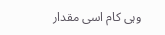وہی کام اسی مقدار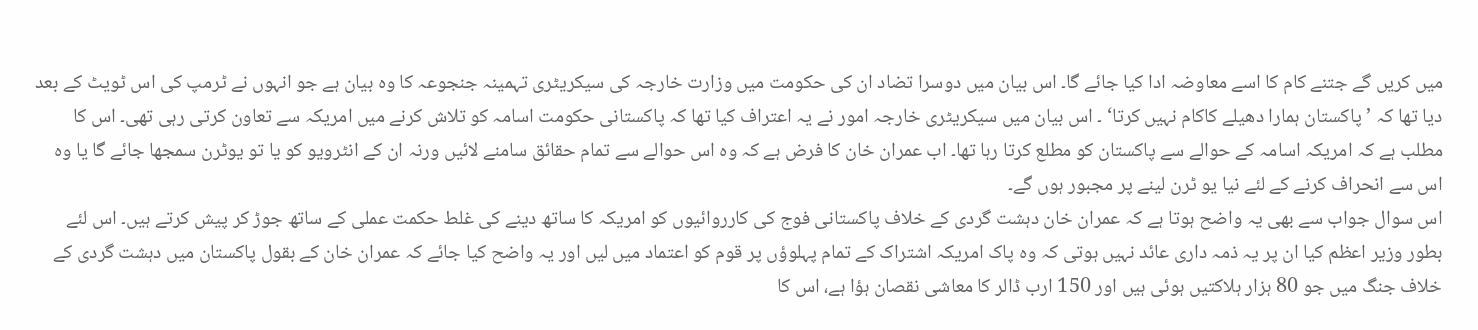میں کریں گے جتنے کام کا اسے معاوضہ ادا کیا جائے گا۔ اس بیان میں دوسرا تضاد ان کی حکومت میں وزارت خارجہ کی سیکریٹری تہمینہ جنجوعہ کا وہ بیان ہے جو انہوں نے ٹرمپ کی اس ٹویٹ کے بعد دیا تھا کہ ’پاکستان ہمارا دھیلے کاکام نہیں کرتا‘ ۔ اس بیان میں سیکریٹری خارجہ امور نے یہ اعتراف کیا تھا کہ پاکستانی حکومت اسامہ کو تلاش کرنے میں امریکہ سے تعاون کرتی رہی تھی۔ اس کا مطلب ہے کہ امریکہ اسامہ کے حوالے سے پاکستان کو مطلع کرتا رہا تھا۔ اب عمران خان کا فرض ہے کہ وہ اس حوالے سے تمام حقائق سامنے لائیں ورنہ ان کے انٹرویو کو یا تو یوٹرن سمجھا جائے گا یا وہ اس سے انحراف کرنے کے لئے نیا یو ٹرن لینے پر مجبور ہوں گے۔
اس سوال جواب سے بھی یہ واضح ہوتا ہے کہ عمران خان دہشت گردی کے خلاف پاکستانی فوج کی کارروائیوں کو امریکہ کا ساتھ دینے کی غلط حکمت عملی کے ساتھ جوڑ کر پیش کرتے ہیں۔ اس لئے بطور وزیر اعظم کیا ان پر یہ ذمہ داری عائد نہیں ہوتی کہ وہ پاک امریکہ اشتراک کے تمام پہلوؤں پر قوم کو اعتماد میں لیں اور یہ واضح کیا جائے کہ عمران خان کے بقول پاکستان میں دہشت گردی کے خلاف جنگ میں جو 80 ہزار ہلاکتیں ہوئی ہیں اور 150 ارب ڈالر کا معاشی نقصان ہؤا ہے، اس کا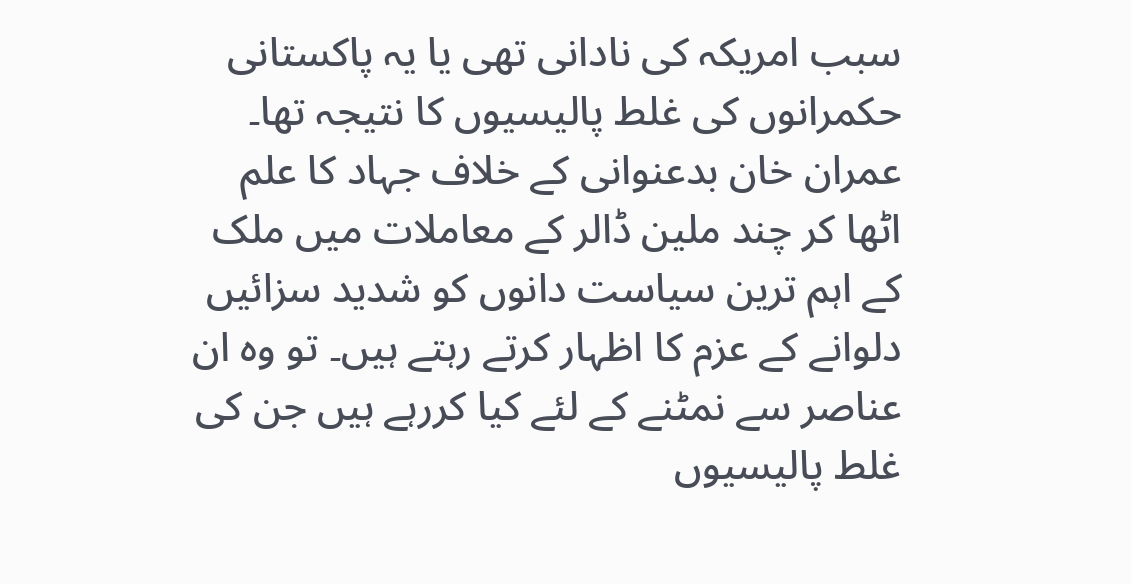سبب امریکہ کی نادانی تھی یا یہ پاکستانی حکمرانوں کی غلط پالیسیوں کا نتیجہ تھا۔
عمران خان بدعنوانی کے خلاف جہاد کا علم اٹھا کر چند ملین ڈالر کے معاملات میں ملک کے اہم ترین سیاست دانوں کو شدید سزائیں دلوانے کے عزم کا اظہار کرتے رہتے ہیں۔ تو وہ ان عناصر سے نمٹنے کے لئے کیا کررہے ہیں جن کی غلط پالیسیوں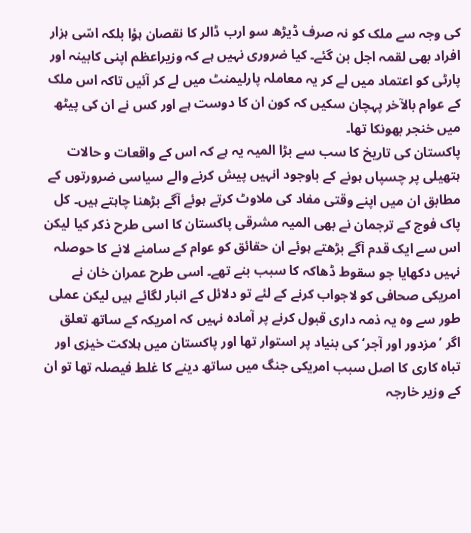کی وجہ سے ملک کو نہ صرف ڈیڑھ سو ارب ڈالر کا نقصان ہؤا بلکہ اسّی ہزار افراد بھی لقمہ اجل بن گئے۔ کیا ضروری نہیں ہے کہ وزیراعظم اپنی کابینہ اور پارٹی کو اعتماد میں لے کر یہ معاملہ پارلیمنٹ میں لے کر آئیں تاکہ اس ملک کے عوام بالآخر پہچان سکیں کہ کون ان کا دوست ہے اور کس نے ان کی پیٹھ میں خنجر بھونکا تھا۔
پاکستان کی تاریخ کا سب سے بڑا المیہ یہ ہے کہ اس کے واقعات و حالات ہتھیلی پر چسپاں ہونے کے باوجود انہیں پیش کرنے والے سیاسی ضرورتوں کے مطابق ان میں اپنے وقتی مفاد کی ملاوٹ کرتے ہوئے آگے بڑھنا چاہتے ہیں۔ کل پاک فوج کے ترجمان نے بھی المیہ مشرقی پاکستان کا اسی طرح ذکر کیا لیکن اس سے ایک قدم آگے بڑھتے ہوئے ان حقائق کو عوام کے سامنے لانے کا حوصلہ نہیں دکھایا جو سقوط ڈھاکہ کا سبب بنے تھے۔ اسی طرح عمران خان نے امریکی صحافی کو لاجواب کرنے کے لئے تو دلائل کے انبار لگائے ہیں لیکن عملی طور سے وہ یہ ذمہ داری قبول کرنے پر آمادہ نہیں کہ امریکہ کے ساتھ تعلق اگر ’مزدور اور آجر‘ کی بنیاد پر استوار تھا اور پاکستان میں ہلاکت خیزی اور تباہ کاری کا اصل سبب امریکی جنگ میں ساتھ دینے کا غلط فیصلہ تھا تو ان کے وزیر خارجہ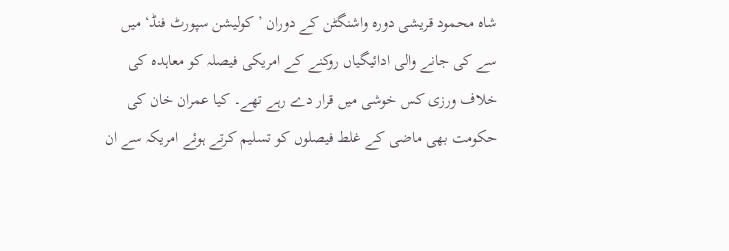شاہ محمود قریشی دورہ واشنگٹن کے دوران ’کولیشن سپورٹ فنڈ‘ میں سے کی جانے والی ادائیگیاں روکنے کے امریکی فیصلہ کو معاہدہ کی خلاف ورزی کس خوشی میں قرار دے رہے تھے۔ کیا عمران خان کی حکومت بھی ماضی کے غلط فیصلوں کو تسلیم کرتے ہوئے امریکہ سے ان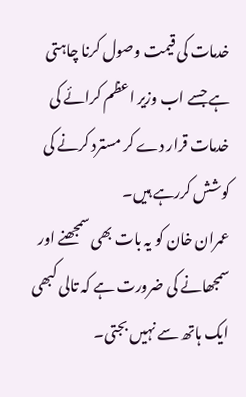خدمات کی قیمت وصول کرنا چاہتی ہے جسے اب وزیر اعظم کرائے کی خدمات قرار دے کر مسترد کرنے کی کوشش کررہے ہیں۔
عمران خان کو یہ بات بھی سمجھنے اور سمجھانے کی ضرورت ہے کہ تالی کبھی ایک ہاتھ سے نہیں بجتی۔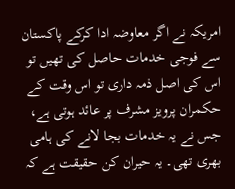امریکہ نے اگر معاوضہ ادا کرکے پاکستان سے فوجی خدمات حاصل کی تھیں تو اس کی اصل ذمہ داری تو اس وقت کے حکمران پرویز مشرف پر عائد ہوتی ہے، جس نے یہ خدمات بجا لانے کی ہامی بھری تھی۔ یہ حیران کن حقیقت ہے کہ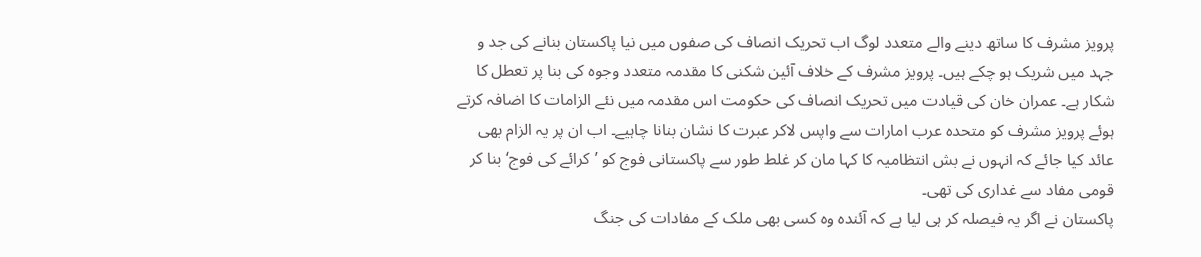پرویز مشرف کا ساتھ دینے والے متعدد لوگ اب تحریک انصاف کی صفوں میں نیا پاکستان بنانے کی جد و جہد میں شریک ہو چکے ہیں۔ پرویز مشرف کے خلاف آئین شکنی کا مقدمہ متعدد وجوہ کی بنا پر تعطل کا شکار ہے۔ عمران خان کی قیادت میں تحریک انصاف کی حکومت اس مقدمہ میں نئے الزامات کا اضافہ کرتے ہوئے پرویز مشرف کو متحدہ عرب امارات سے واپس لاکر عبرت کا نشان بنانا چاہیے۔ اب ان پر یہ الزام بھی عائد کیا جائے کہ انہوں نے بش انتظامیہ کا کہا مان کر غلط طور سے پاکستانی فوج کو ’کرائے کی فوج‘ بنا کر قومی مفاد سے غداری کی تھی۔
پاکستان نے اگر یہ فیصلہ کر ہی لیا ہے کہ آئندہ وہ کسی بھی ملک کے مفادات کی جنگ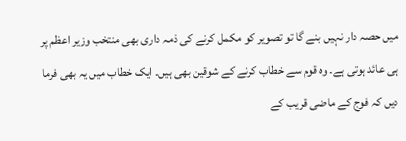میں حصہ دار نہیں بنے گا تو تصویر کو مکمل کرنے کی ذمہ داری بھی منتخب وزیر اعظم پر ہی عائد ہوتی ہے۔ وہ قوم سے خطاب کرنے کے شوقین بھی ہیں۔ ایک خطاب میں یہ بھی فرما دیں کہ فوج کے ماضی قریب کے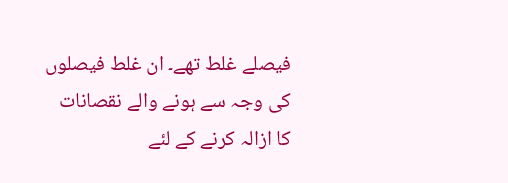فیصلے غلط تھے۔ ان غلط فیصلوں کی وجہ سے ہونے والے نقصانات کا ازالہ کرنے کے لئے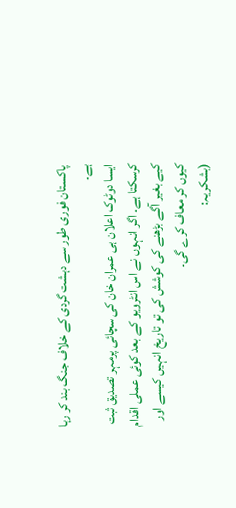پاکستان فوری طور سے دہشت گردی کے خلاف جنگ بند کر رہا ہے۔
ایسا دوٹوک اعلان ہی عمران خان کی سچائی پرمہر تصدیق ثبت کرسکتا ہے۔ اگر انہوں نے اس انٹرویو کے بعد کوئی عملی اقدام کیے بغیر آگے بڑھنے کی کوشش کی تو تاریخ انہیں کیسے اور کیوں کر معاف کرے گی۔
(بشکریہ: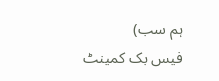ہم سب)
فیس بک کمینٹ